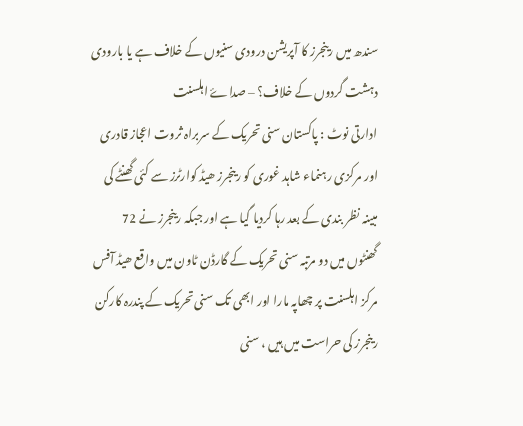سندھ میں رینجرز کا آپریشن درودی سنیوں کے خلاف ہے یا بارودی دہشت گردوں کے خلاف؟ – صداۓ اہلسنت
ادارتی نوٹ : پاکستان سنی تحریک کے سربراہ ثروت اعجاز قادری اور مرکزی رہنماء شاہد غوری کو رینجرز ھیڈ کوارٹرز سے کئی گھنٹے کی مبینہ نظر بندی کے بعد رہا کردیا گیا ہے اور جبکہ رینجرز نے 72 گھنٹوں میں دو مرتبہ سنی تحریک کے گارڈن ٹاون میں واقع ھیڈ آفس مرکز اہلسنت پر چھاپہ مارا اور ابھی تک سنی تحریک کے پندرہ کارکن رینجرز کی حراست میں ہیں ، سنی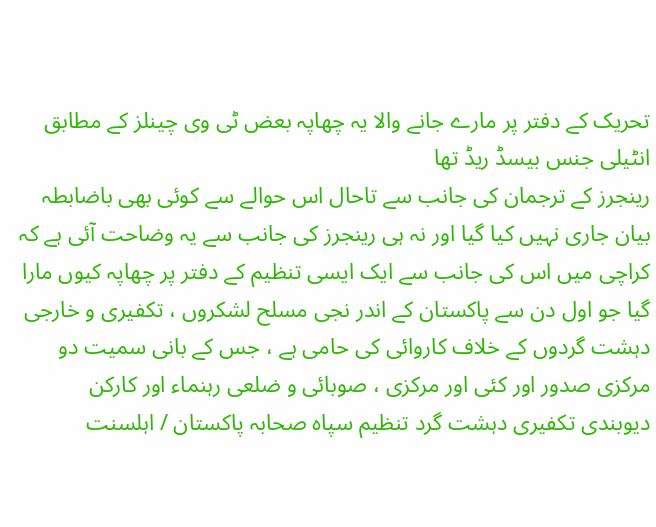تحریک کے دفتر پر مارے جانے والا یہ چھاپہ بعض ٹی وی چینلز کے مطابق انٹیلی جنس بیسڈ ریڈ تھا
رینجرز کے ترجمان کی جانب سے تاحال اس حوالے سے کوئی بھی باضابطہ بیان جاری نہیں کیا گیا اور نہ ہی رینجرز کی جانب سے یہ وضاحت آئی ہے کہ کراچی میں اس کی جانب سے ایک ایسی تنظیم کے دفتر پر چھاپہ کیوں مارا گیا جو اول دن سے پاکستان کے اندر نجی مسلح لشکروں ، تکفیری و خارجی دہشت گردوں کے خلاف کاروائی کی حامی ہے ، جس کے بانی سمیت دو مرکزی صدور اور کئی اور مرکزی ، صوبائی و ضلعی رہنماء اور کارکن دیوبندی تکفیری دہشت گرد تنظیم سپاہ صحابہ پاکستان / اہلسنت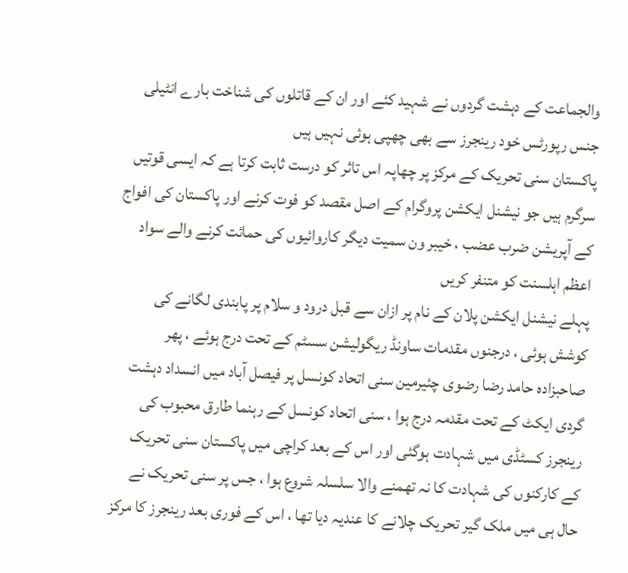والجماعت کے دہشت گردوں نے شہید کئے اور ان کے قاتلوں کی شناخت بارے انٹیلی جنس رپورٹس خود رینجرز سے بھی چھپی ہوئی نہیں ہیں
پاکستان سنی تحریک کے مرکز پر چھاپہ اس تاثر کو درست ثابت کرتا ہے کہ ایسی قوتیں سرگرم ہیں جو نیشنل ایکشن پروگرام کے اصل مقصد کو فوت کرنے اور پاکستان کی افواج کے آپریشن ضرب عضب ، خیبر ون سمیت دیگر کاروائیوں کی حمائت کرنے والے سواد اعظم اہلسنت کو متنفر کریں
پہلے نیشنل ایکشن پلان کے نام پر ازان سے قبل درود و سلام پر پابندی لگانے کی کوشش ہوئی ، درجنوں مقدمات ساونڈ ریگولیشن سسٹم کے تحت درج ہوئے ، پھر صاحبزادہ حامد رضا رضوی چئیرمین سنی اتحاد کونسل پر فیصل آباد میں انسداد دہشت گردی ایکٹ کے تحت مقدمہ درج ہوا ، سنی اتحاد کونسل کے رہنما طارق محبوب کی رینجرز کسٹڈی میں شہادت ہوگئی اور اس کے بعد کراچی میں پاکستان سنی تحریک کے کارکنوں کی شہادت کا نہ تھمنے والا سلسلہ شروع ہوا ، جس پر سنی تحریک نے حال ہی میں ملک گیر تحریک چلانے کا عندیہ دیا تھا ، اس کے فوری بعد رینجرز کا مرکز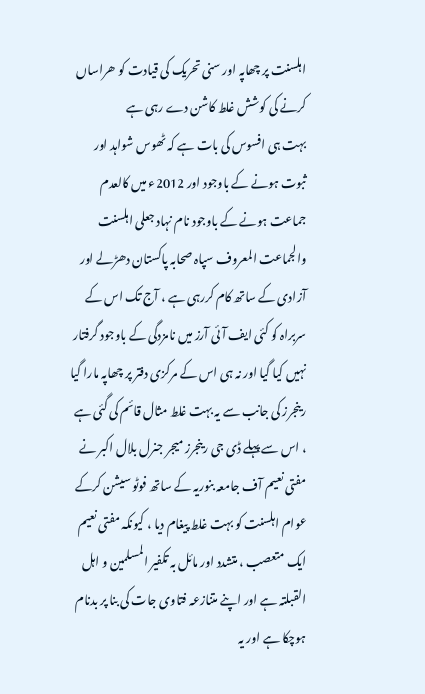اہلسنت پر چھاپہ اور سنی تحریک کی قیادت کو ھراساں کرنے کی کوشش غلط کاشن دے رہی ہے
بہت ہی افسوس کی بات ہے کہ ٹھوس شواہد اور ثبوت ہونے کے باوجود اور 2012ء میں کالعدم جماعت ہونے کے باوجود نام نہاد جعلی اہلسنت والجماعت المعروف سپاہ صحابہ پاکستان دھڑلے اور آزادی کے ساتھ کام کررہی ہے ، آج تک اس کے سربراہ کو کئی ایف آئی آرز میں نامزدگی کے باوجود گرفتار نہیں کیا گیا اور نہ ہی اس کے مرکزی دفتر پر چھاپہ مارا گیا
رینجرز کی جانب سے یہ بہت غلط مثال قائم کی گئی ہے ، اس سے پہلے ڈی جی رینجرز میجر جنرل بلال اکبر نے مفتی نعیم آف جامعہ بنوریہ کے ساتھ فوٹو سیشن کرکے عوام اہلسنت کو بہت غلط پیغام دیا ، کیونکہ مفتی نعیم ایک متعصب ، متشدد اور مائل بہ تکفیر المسلمین و اہل القبلتہ ہے اور اپنے متنازعہ فتاوی جات کی بنا پر بدنام ہوچکا ہے اور یہ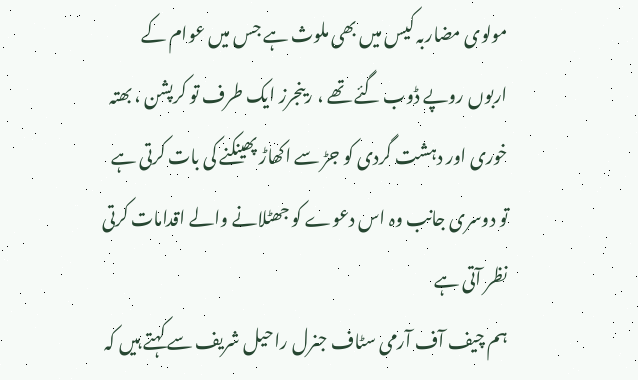مولوی مضاربہ کیس میں بھی ملوث ہے جس میں عوام کے اربوں روپے ڈوب گئے تھے ، رینجرز ایک طرف تو کرپشن ، بھتہ خوری اور دہشت گردی کو جڑ سے اکھاڑ پھینکنے کی بات کرتی ہے تو دوسری جانب وہ اس دعوے کو جھٹلانے والے اقدامات کرتی نظر آتی ہے
ہم چیف آف آرمی سٹاف جنرل راحیل شریف سے کہتے ہیں کہ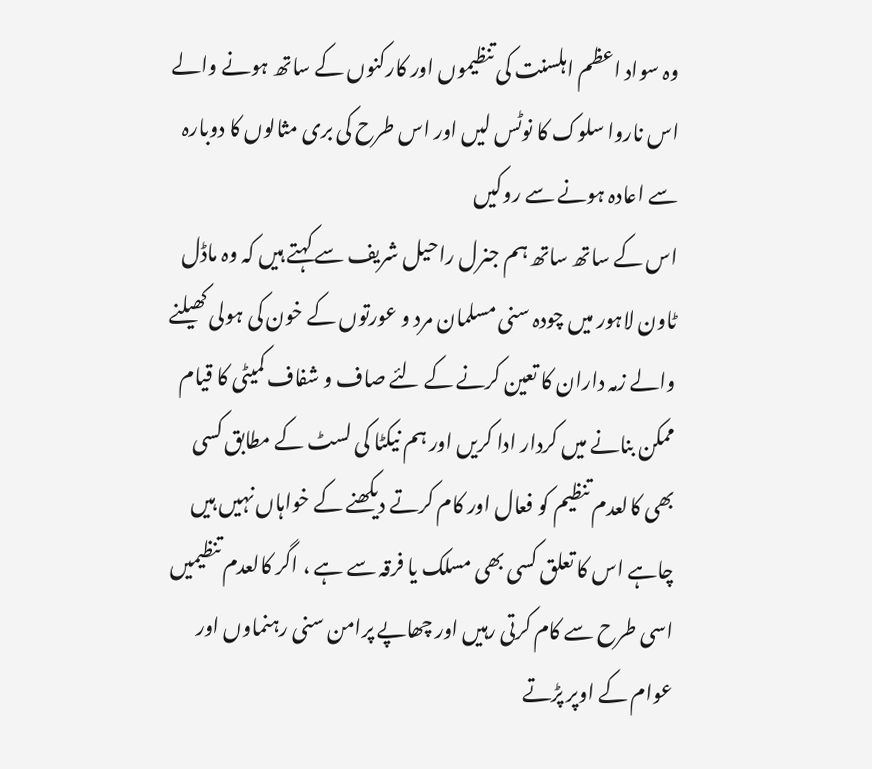وہ سواد اعظم اہلسنت کی تنظیموں اور کارکنوں کے ساتھ ہونے والے اس ناروا سلوک کا نوٹس لیں اور اس طرح کی بری مثالوں کا دوبارہ سے اعادہ ہونے سے روکیں
اس کے ساتھ ساتھ ہم جنرل راحیل شریف سے کہتے ہیں کہ وہ ماڈل ٹاون لاہور میں چودہ سنی مسلمان مرد و عورتوں کے خون کی ہولی کھیلنے والے زمہ داران کا تعین کرنے کے لئے صاف و شفاف کمیٹی کا قیام ممکن بنانے میں کردار ادا کریں اور ہم نیکٹا کی لسٹ کے مطابق کسی بھی کالعدم تنظیم کو فعال اور کام کرتے دیکھنے کے خواہاں نہیں ہیں چاہے اس کا تعلق کسی بھی مسلک یا فرقہ سے ہے ، اگر کالعدم تنظیمیں اسی طرح سے کام کرتی رہیں اور چھاپے پرامن سنی رہنماوں اور عوام کے اوپر پڑتے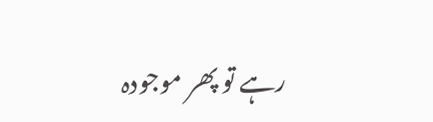رہے تو پھر موجودہ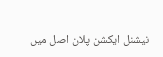نیشنل ایکشن پلان اصل میں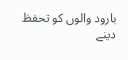بارود والوں کو تحفظ دینے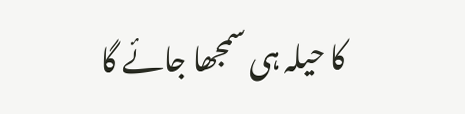کا حیلہ ہی سمجھا جائے گا